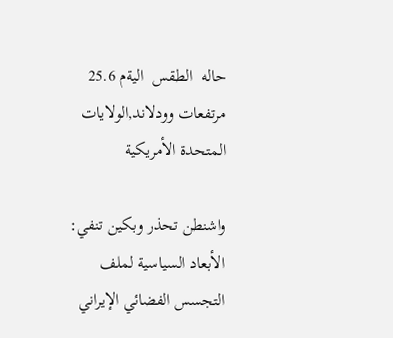حاله  الطقس  اليةم 25.6
مرتفعات وودلاند,الولايات المتحدة الأمريكية

واشنطن تحذر وبكين تنفي: الأبعاد السياسية لملف التجسس الفضائي الإيراني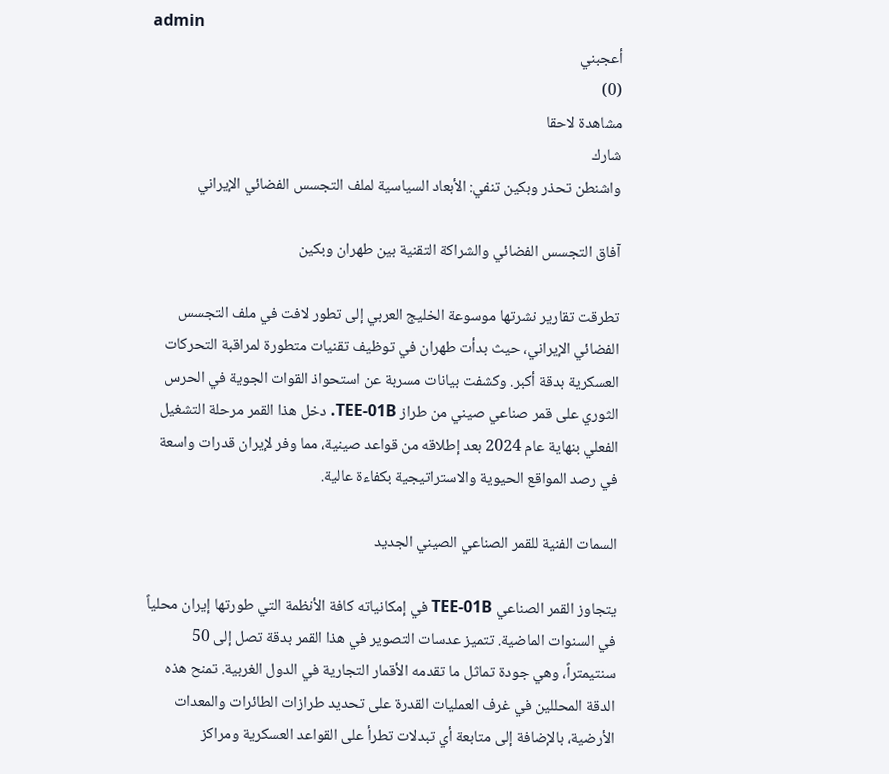admin
أعجبني
(0)
مشاهدة لاحقا
شارك
واشنطن تحذر وبكين تنفي: الأبعاد السياسية لملف التجسس الفضائي الإيراني

آفاق التجسس الفضائي والشراكة التقنية بين طهران وبكين

تطرقت تقارير نشرتها موسوعة الخليج العربي إلى تطور لافت في ملف التجسس الفضائي الإيراني، حيث بدأت طهران في توظيف تقنيات متطورة لمراقبة التحركات العسكرية بدقة أكبر. وكشفت بيانات مسربة عن استحواذ القوات الجوية في الحرس الثوري على قمر صناعي صيني من طراز TEE-01B. دخل هذا القمر مرحلة التشغيل الفعلي بنهاية عام 2024 بعد إطلاقه من قواعد صينية، مما وفر لإيران قدرات واسعة في رصد المواقع الحيوية والاستراتيجية بكفاءة عالية.

السمات الفنية للقمر الصناعي الصيني الجديد

يتجاوز القمر الصناعي TEE-01B في إمكانياته كافة الأنظمة التي طورتها إيران محلياً في السنوات الماضية. تتميز عدسات التصوير في هذا القمر بدقة تصل إلى 50 سنتيمتراً، وهي جودة تماثل ما تقدمه الأقمار التجارية في الدول الغربية. تمنح هذه الدقة المحللين في غرف العمليات القدرة على تحديد طرازات الطائرات والمعدات الأرضية، بالإضافة إلى متابعة أي تبدلات تطرأ على القواعد العسكرية ومراكز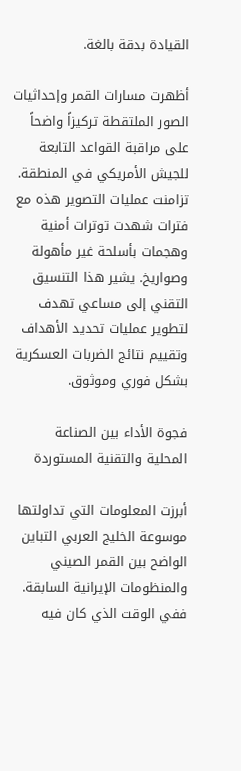القيادة بدقة بالغة.

أظهرت مسارات القمر وإحداثيات الصور الملتقطة تركيزاً واضحاً على مراقبة القواعد التابعة للجيش الأمريكي في المنطقة. تزامنت عمليات التصوير هذه مع فترات شهدت توترات أمنية وهجمات بأسلحة غير مأهولة وصواريخ. يشير هذا التنسيق التقني إلى مساعي تهدف لتطوير عمليات تحديد الأهداف وتقييم نتائج الضربات العسكرية بشكل فوري وموثوق.

فجوة الأداء بين الصناعة المحلية والتقنية المستوردة

أبرزت المعلومات التي تداولتها موسوعة الخليج العربي التباين الواضح بين القمر الصيني والمنظومات الإيرانية السابقة. ففي الوقت الذي كان فيه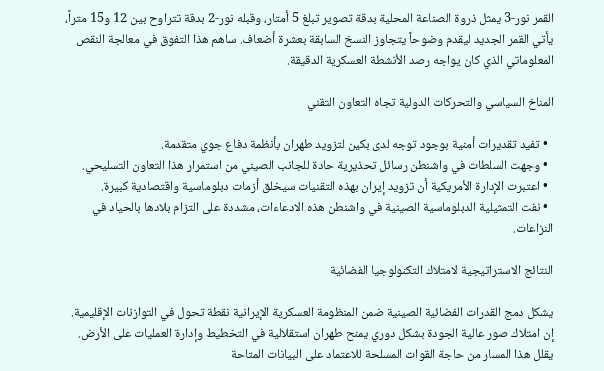القمر نور-3 يمثل ذروة الصناعة المحلية بدقة تصوير تبلغ 5 أمتار، وقبله نور-2 بدقة تتراوح بين 12 و15 متراً، يأتي القمر الجديد ليقدم وضوحاً يتجاوز النسخ السابقة بعشرة أضعاف. ساهم هذا التفوق في معالجة النقص المعلوماتي الذي كان يواجه رصد الأنشطة العسكرية الدقيقة.

المناخ السياسي والتحركات الدولية تجاه التعاون التقني

  • تفيد تقديرات أمنية بوجود توجه لدى بكين لتزويد طهران بأنظمة دفاع جوي متقدمة.
  • وجهت السلطات في واشنطن رسائل تحذيرية حادة للجانب الصيني من استمرار هذا التعاون التسليحي.
  • اعتبرت الإدارة الأمريكية أن تزويد إيران بهذه التقنيات سيخلق أزمات دبلوماسية واقتصادية كبيرة.
  • نفت التمثيلية الدبلوماسية الصينية في واشنطن هذه الادعاءات، مشددة على التزام بلادها بالحياد في النزاعات.

النتائج الاستراتيجية لامتلاك التكنولوجيا الفضائية

يشكل دمج القدرات الفضائية الصينية ضمن المنظومة العسكرية الإيرانية نقطة تحول في التوازنات الإقليمية. إن امتلاك صور عالية الجودة بشكل دوري يمنح طهران استقلالية في التخطيط وإدارة العمليات على الأرض. يقلل هذا المسار من حاجة القوات المسلحة للاعتماد على البيانات المتاحة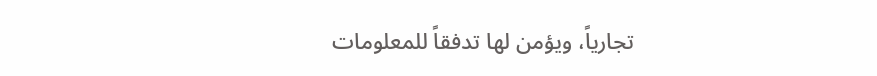تجارياً، ويؤمن لها تدفقاً للمعلومات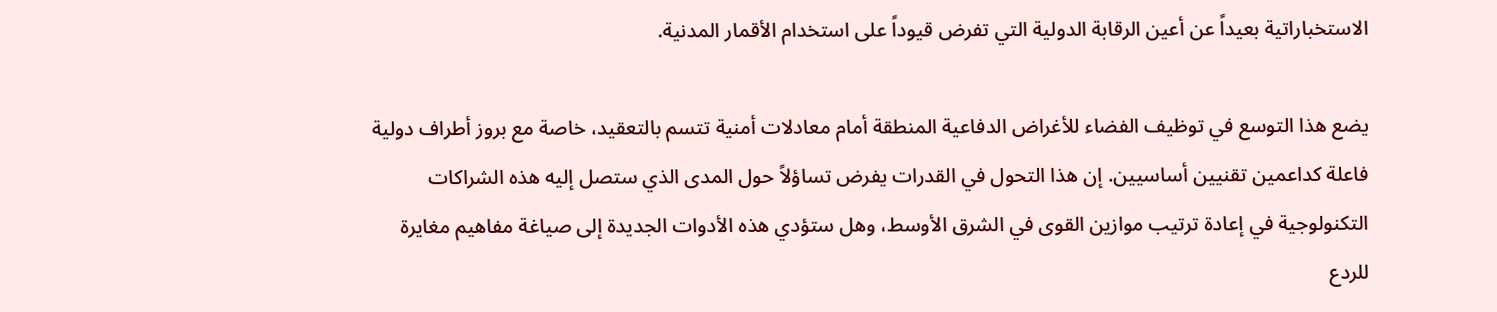الاستخباراتية بعيداً عن أعين الرقابة الدولية التي تفرض قيوداً على استخدام الأقمار المدنية.

يضع هذا التوسع في توظيف الفضاء للأغراض الدفاعية المنطقة أمام معادلات أمنية تتسم بالتعقيد، خاصة مع بروز أطراف دولية فاعلة كداعمين تقنيين أساسيين. إن هذا التحول في القدرات يفرض تساؤلاً حول المدى الذي ستصل إليه هذه الشراكات التكنولوجية في إعادة ترتيب موازين القوى في الشرق الأوسط، وهل ستؤدي هذه الأدوات الجديدة إلى صياغة مفاهيم مغايرة للردع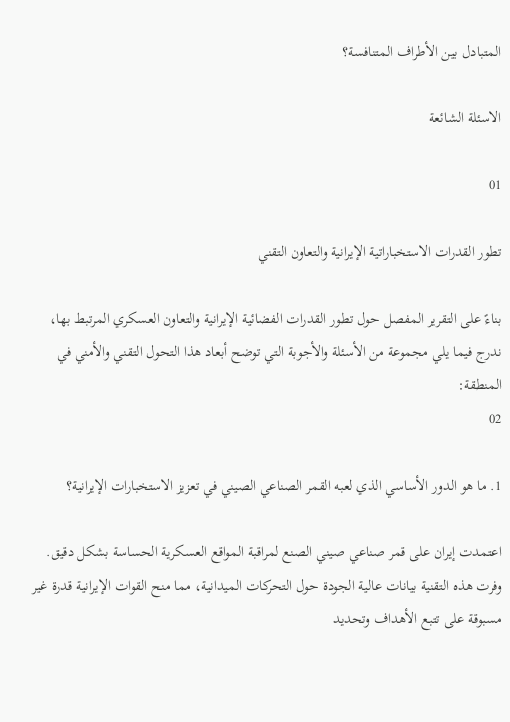المتبادل بين الأطراف المتنافسة؟

الاسئلة الشائعة

01

تطور القدرات الاستخباراتية الإيرانية والتعاون التقني

بناءً على التقرير المفصل حول تطور القدرات الفضائية الإيرانية والتعاون العسكري المرتبط بها، ندرج فيما يلي مجموعة من الأسئلة والأجوبة التي توضح أبعاد هذا التحول التقني والأمني في المنطقة:
02

1. ما هو الدور الأساسي الذي لعبه القمر الصناعي الصيني في تعزيز الاستخبارات الإيرانية؟

اعتمدت إيران على قمر صناعي صيني الصنع لمراقبة المواقع العسكرية الحساسة بشكل دقيق. وفرت هذه التقنية بيانات عالية الجودة حول التحركات الميدانية، مما منح القوات الإيرانية قدرة غير مسبوقة على تتبع الأهداف وتحديد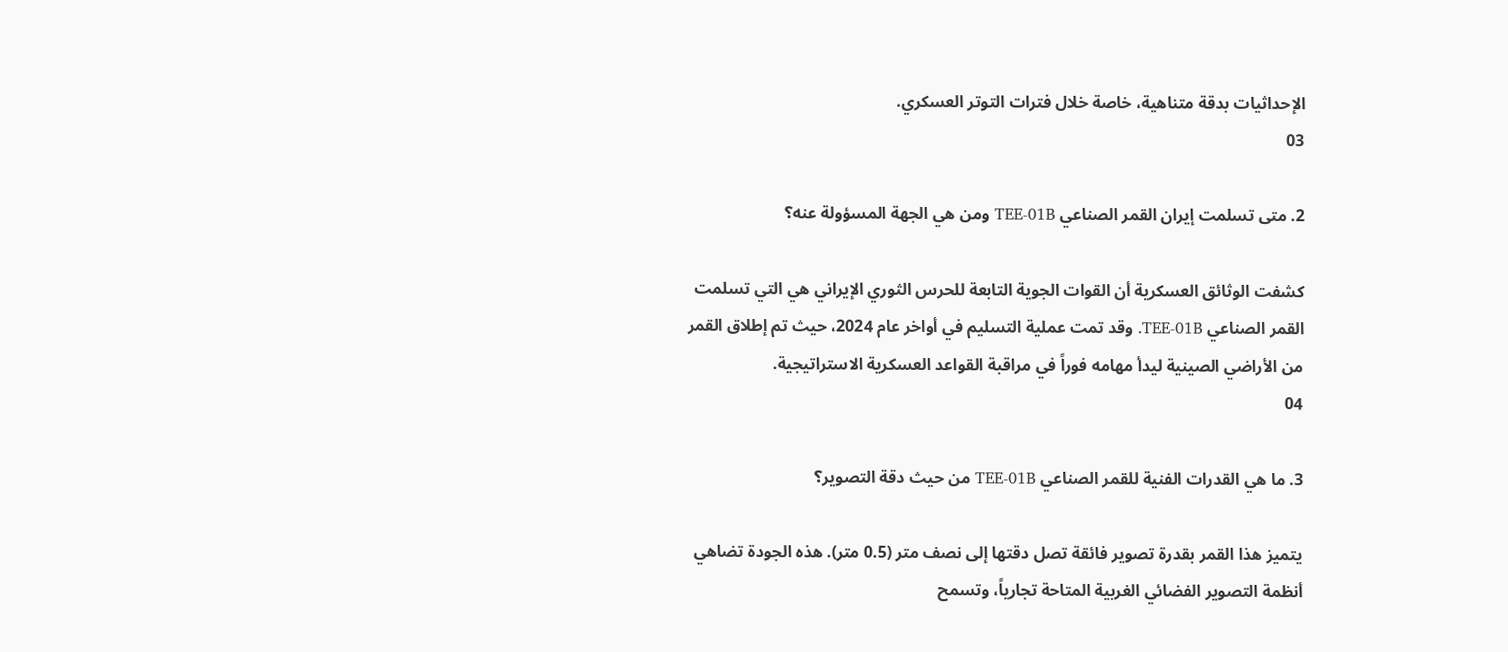الإحداثيات بدقة متناهية، خاصة خلال فترات التوتر العسكري.
03

2. متى تسلمت إيران القمر الصناعي TEE-01B ومن هي الجهة المسؤولة عنه؟

كشفت الوثائق العسكرية أن القوات الجوية التابعة للحرس الثوري الإيراني هي التي تسلمت القمر الصناعي TEE-01B. وقد تمت عملية التسليم في أواخر عام 2024، حيث تم إطلاق القمر من الأراضي الصينية ليدأ مهامه فوراً في مراقبة القواعد العسكرية الاستراتيجية.
04

3. ما هي القدرات الفنية للقمر الصناعي TEE-01B من حيث دقة التصوير؟

يتميز هذا القمر بقدرة تصوير فائقة تصل دقتها إلى نصف متر (0.5 متر). هذه الجودة تضاهي أنظمة التصوير الفضائي الغربية المتاحة تجارياً، وتسمح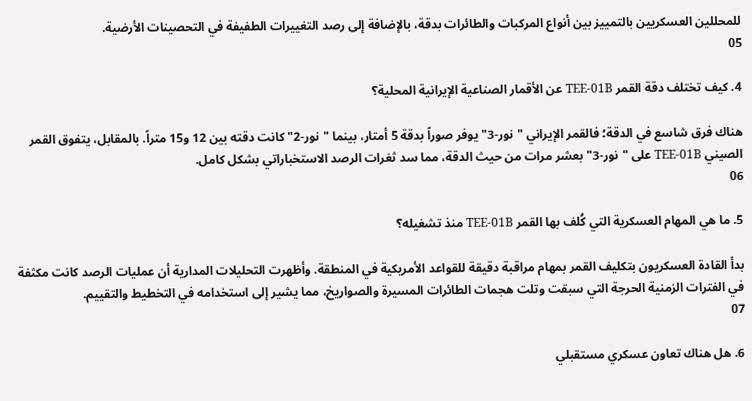للمحللين العسكريين بالتمييز بين أنواع المركبات والطائرات بدقة، بالإضافة إلى رصد التغييرات الطفيفة في التحصينات الأرضية.
05

4. كيف تختلف دقة القمر TEE-01B عن الأقمار الصناعية الإيرانية المحلية؟

هناك فرق شاسع في الدقة؛ فالقمر الإيراني "نور-3" يوفر صوراً بدقة 5 أمتار، بينما "نور-2" كانت دقته بين 12 و15 متراً. بالمقابل، يتفوق القمر الصيني TEE-01B على "نور-3" بعشر مرات من حيث الدقة، مما سد ثغرات الرصد الاستخباراتي بشكل كامل.
06

5. ما هي المهام العسكرية التي كُلف بها القمر TEE-01B منذ تشغيله؟

بدأ القادة العسكريون بتكليف القمر بمهام مراقبة دقيقة للقواعد الأمريكية في المنطقة. وأظهرت التحليلات المدارية أن عمليات الرصد كانت مكثفة في الفترات الزمنية الحرجة التي سبقت وتلت هجمات الطائرات المسيرة والصواريخ، مما يشير إلى استخدامه في التخطيط والتقييم.
07

6. هل هناك تعاون عسكري مستقبلي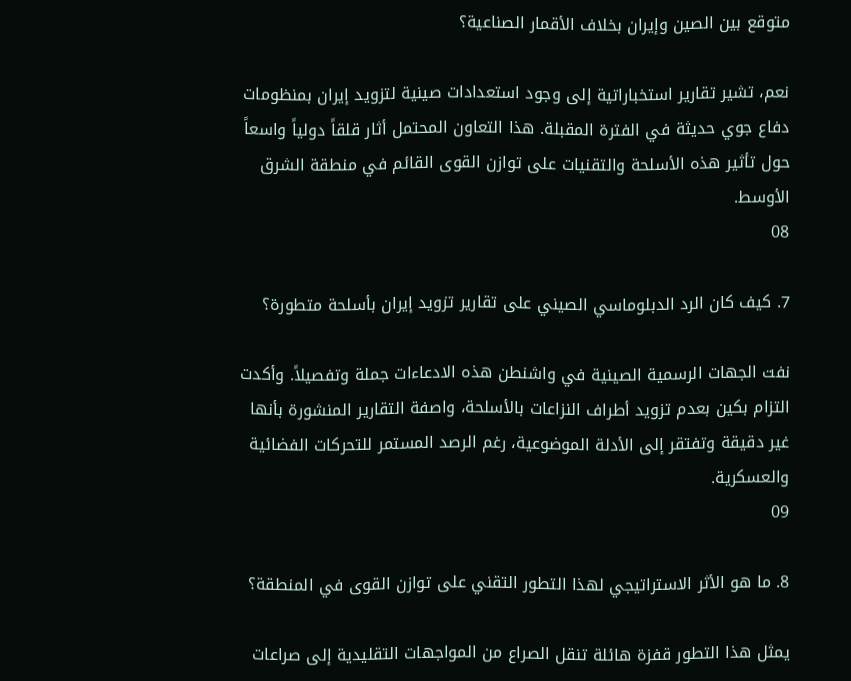متوقع بين الصين وإيران بخلاف الأقمار الصناعية؟

نعم، تشير تقارير استخباراتية إلى وجود استعدادات صينية لتزويد إيران بمنظومات دفاع جوي حديثة في الفترة المقبلة. هذا التعاون المحتمل أثار قلقاً دولياً واسعاً حول تأثير هذه الأسلحة والتقنيات على توازن القوى القائم في منطقة الشرق الأوسط.
08

7. كيف كان الرد الدبلوماسي الصيني على تقارير تزويد إيران بأسلحة متطورة؟

نفت الجهات الرسمية الصينية في واشنطن هذه الادعاءات جملة وتفصيلاً. وأكدت التزام بكين بعدم تزويد أطراف النزاعات بالأسلحة، واصفة التقارير المنشورة بأنها غير دقيقة وتفتقر إلى الأدلة الموضوعية، رغم الرصد المستمر للتحركات الفضائية والعسكرية.
09

8. ما هو الأثر الاستراتيجي لهذا التطور التقني على توازن القوى في المنطقة؟

يمثل هذا التطور قفزة هائلة تنقل الصراع من المواجهات التقليدية إلى صراعات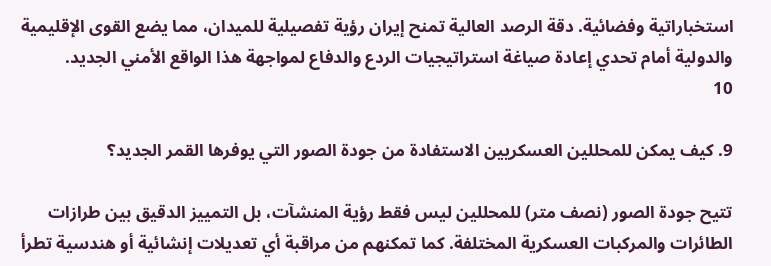استخباراتية وفضائية. دقة الرصد العالية تمنح إيران رؤية تفصيلية للميدان، مما يضع القوى الإقليمية والدولية أمام تحدي إعادة صياغة استراتيجيات الردع والدفاع لمواجهة هذا الواقع الأمني الجديد.
10

9. كيف يمكن للمحللين العسكريين الاستفادة من جودة الصور التي يوفرها القمر الجديد؟

تتيح جودة الصور (نصف متر) للمحللين ليس فقط رؤية المنشآت، بل التمييز الدقيق بين طرازات الطائرات والمركبات العسكرية المختلفة. كما تمكنهم من مراقبة أي تعديلات إنشائية أو هندسية تطرأ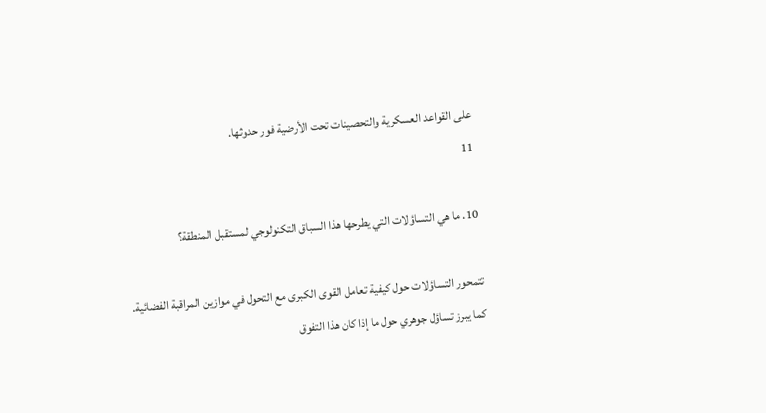على القواعد العسكرية والتحصينات تحت الأرضية فور حدوثها.
11

10. ما هي التساؤلات التي يطرحها هذا السباق التكنولوجي لمستقبل المنطقة؟

تتمحور التساؤلات حول كيفية تعامل القوى الكبرى مع التحول في موازين المراقبة الفضائية. كما يبرز تساؤل جوهري حول ما إذا كان هذا التفوق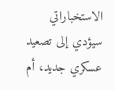الاستخباراتي سيؤدي إلى تصعيد عسكري جديد، أم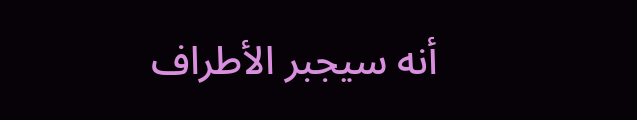أنه سيجبر الأطراف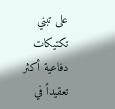على تبني تكتيكات دفاعية أكثر تعقيداً في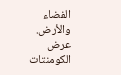الفضاء والأرض.
عرض الكومنتات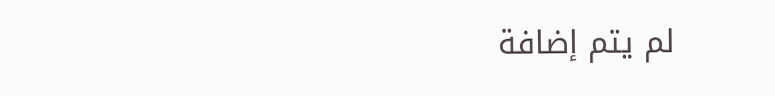لم يتم إضافة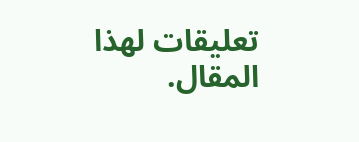تعليقات لهذا المقال.